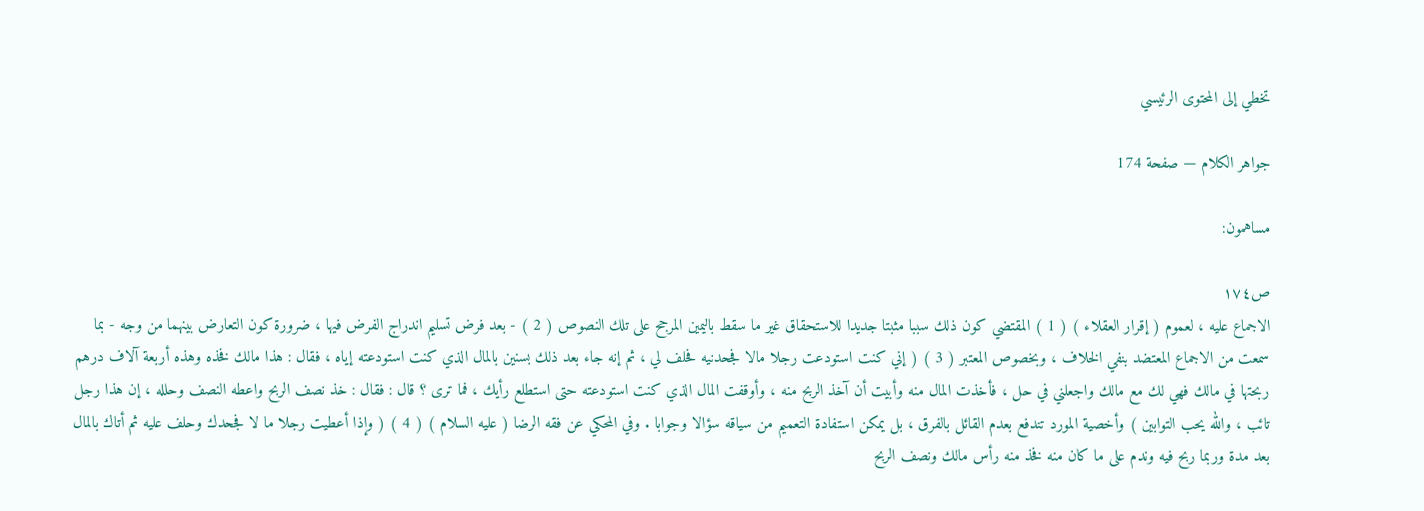تخطي إلى المحتوى الرئيسي

جواهر الكلام — صفحة 174

مساهمون:

ص١٧٤
الاجماع عليه ، لعموم ( إقرار العقلاء ) ( 1 ) المقتضي كون ذلك سببا مثبتا جديدا للاستحقاق غير ما سقط باليمين المرجح على تلك النصوص ( 2 ) - بعد فرض تسليم اندراج الفرض فيها ، ضرورة كون التعارض بينهما من وجه - بما سمعت من الاجماع المعتضد بنفي الخلاف ، وبخصوص المعتبر ( 3 ) ( إني كنت استودعت رجلا مالا فجحدنيه فحلف لي ، ثم إنه جاء بعد ذلك بسنين بالمال الذي كنت استودعته إياه ، فقال : هذا مالك فخذه وهذه أربعة آلاف درهم ربحتها في مالك فهي لك مع مالك واجعلني في حل ، فأخذت المال منه وأبيت أن آخذ الربح منه ، وأوقفت المال الذي كنت استودعته حتى استطلع رأيك ، فما ترى ؟ قال : فقال : خذ نصف الربح واعطه النصف وحلله ، إن هذا رجل تائب ، والله يحب التوابين ) وأخصية المورد تندفع بعدم القائل بالفرق ، بل يمكن استفادة التعميم من سياقه سؤالا وجوابا . وفي المحكي عن فقه الرضا ( عليه السلام ) ( 4 ) ( وإذا أعطيت رجلا ما لا فجحدك وحلف عليه ثم أتاك بالمال بعد مدة وربما ربح فيه وندم على ما كان منه فخذ منه رأس مالك ونصف الربح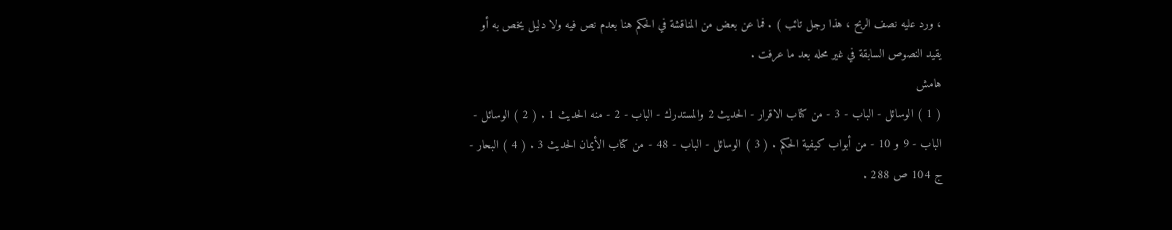، ورد عليه نصف الربح ، هذا رجل تائب ) . فما عن بعض من المناقشة في الحكم هنا بعدم نص فيه ولا دليل يخص به أو يقيد النصوص السابقة في غير محله بعد ما عرفت .
هامش
( 1 ) الوسائل - الباب - 3 - من كتاب الاقرار - الحديث 2 والمستدرك - الباب - 2 - منه الحديث 1 . ( 2 ) الوسائل - الباب - 9 و 10 - من أبواب كيفية الحكم . ( 3 ) الوسائل - الباب - 48 - من كتاب الأيمان الحديث 3 . ( 4 ) البحار - ج 104 ص 288 .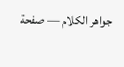جواهر الكلام — صفحة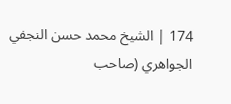174 | الشيخ محمد حسن النجفي الجواهري (صاحب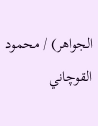الجواهر) / محمود القوچاني